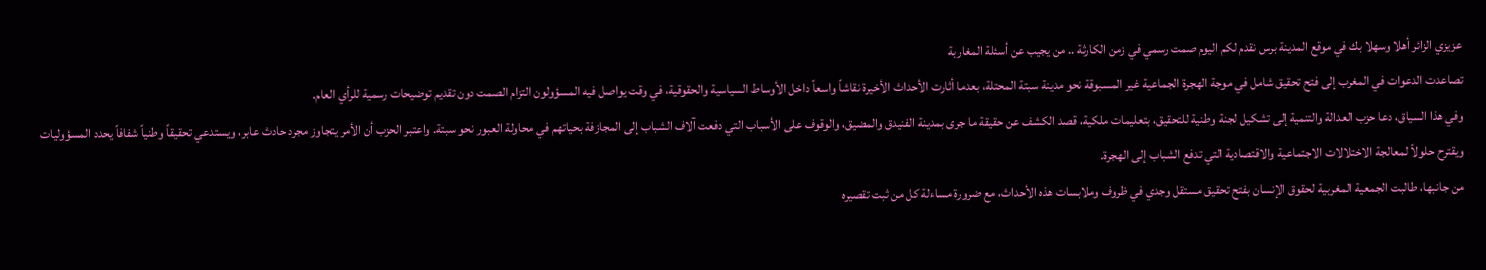عزيزي الزائر أهلا وسهلا بك في موقع المدينة برس نقدم لكم اليوم صمت رسمي في زمن الكارثة .. من يجيب عن أسئلة المغاربة
تصاعدت الدعوات في المغرب إلى فتح تحقيق شامل في موجة الهجرة الجماعية غير المسبوقة نحو مدينة سبتة المحتلة، بعدما أثارت الأحداث الأخيرة نقاشاً واسعاً داخل الأوساط السياسية والحقوقية، في وقت يواصل فيه المسؤولون التزام الصمت دون تقديم توضيحات رسمية للرأي العام.
وفي هذا السياق، دعا حزب العدالة والتنمية إلى تشكيل لجنة وطنية للتحقيق، بتعليمات ملكية، قصد الكشف عن حقيقة ما جرى بمدينة الفنيدق والمضيق، والوقوف على الأسباب التي دفعت آلاف الشباب إلى المجازفة بحياتهم في محاولة العبور نحو سبتة. واعتبر الحزب أن الأمر يتجاوز مجرد حادث عابر، ويستدعي تحقيقاً وطنياً شفافاً يحدد المسؤوليات ويقترح حلولاً لمعالجة الاختلالات الاجتماعية والاقتصادية التي تدفع الشباب إلى الهجرة.
من جانبها، طالبت الجمعية المغربية لحقوق الإنسان بفتح تحقيق مستقل وجدي في ظروف وملابسات هذه الأحداث، مع ضرورة مساءلة كل من ثبت تقصيره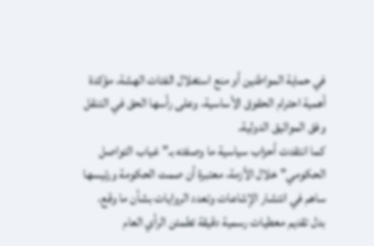في حماية المواطنين أو منع استغلال الفئات الهشة، مؤكدة أهمية احترام الحقوق الأساسية، وعلى رأسها الحق في التنقل وفق المواثيق الدولية.
كما انتقدت أحزاب سياسية ما وصفته بـ”غياب التواصل الحكومي” خلال الأزمة، معتبرة أن صمت الحكومة ورئيسها ساهم في انتشار الإشاعات وتعدد الروايات بشأن ما وقع، بدل تقديم معطيات رسمية دقيقة تطمئن الرأي العام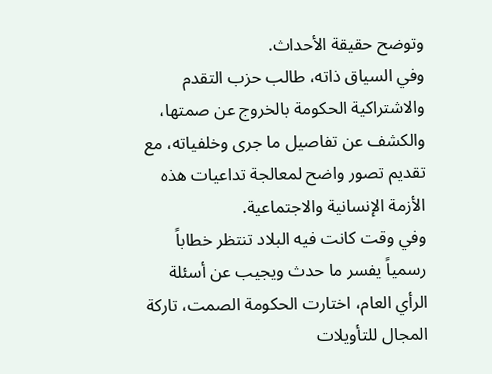وتوضح حقيقة الأحداث.
وفي السياق ذاته، طالب حزب التقدم والاشتراكية الحكومة بالخروج عن صمتها، والكشف عن تفاصيل ما جرى وخلفياته، مع تقديم تصور واضح لمعالجة تداعيات هذه الأزمة الإنسانية والاجتماعية.
وفي وقت كانت فيه البلاد تنتظر خطاباً رسمياً يفسر ما حدث ويجيب عن أسئلة الرأي العام، اختارت الحكومة الصمت، تاركة المجال للتأويلات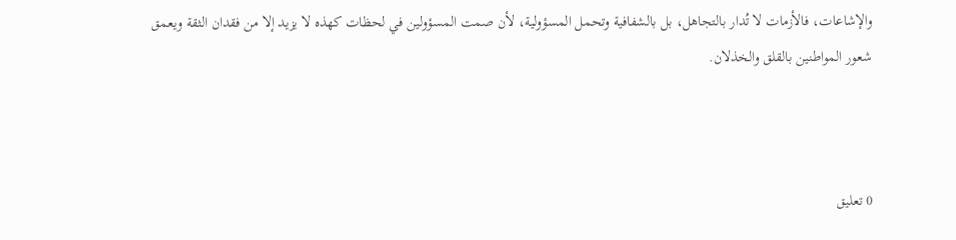والإشاعات، فالأزمات لا تُدار بالتجاهل، بل بالشفافية وتحمل المسؤولية، لأن صمت المسؤولين في لحظات كهذه لا يزيد إلا من فقدان الثقة ويعمق شعور المواطنين بالقلق والخذلان.



0 تعليق